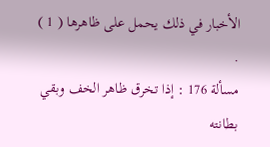الأخبار في ذلك يحمل على ظاهرها ( 1 ) .
مسألة 176 : إذا تخرق ظاهر الخف وبقي بطانته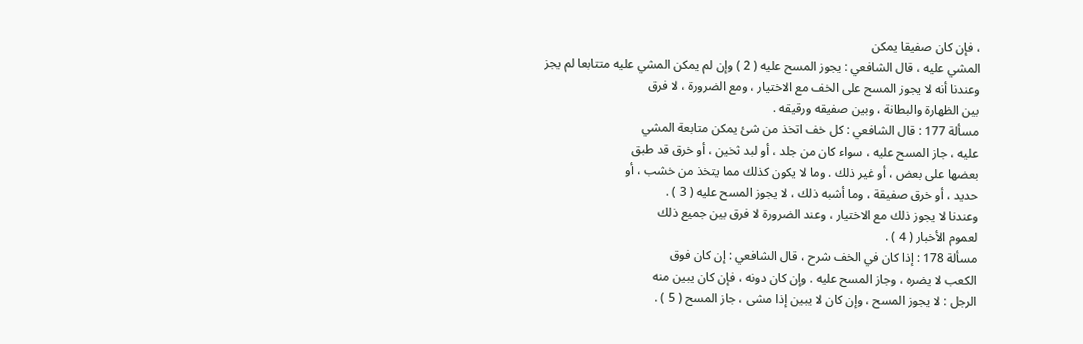، فإن كان صفيقا يمكن
المشي عليه ، قال الشافعي : يجوز المسح عليه ( 2 ) وإن لم يمكن المشي عليه متتابعا لم يجز
وعندنا أنه لا يجوز المسح على الخف مع الاختيار ، ومع الضرورة ، لا فرق
بين الظهارة والبطانة ، وبين صفيقه ورقيقه .
مسألة 177 : قال الشافعي : كل خف اتخذ من شئ يمكن متابعة المشي
عليه ، جاز المسح عليه ، سواء كان من جلد ، أو لبد ثخين ، أو خرق قد طبق
بعضها على بعض ، أو غير ذلك . وما لا يكون كذلك مما يتخذ من خشب ، أو
حديد ، أو خرق صفيقة ، وما أشبه ذلك ، لا يجوز المسح عليه ( 3 ) .
وعندنا لا يجوز ذلك مع الاختيار ، وعند الضرورة لا فرق بين جميع ذلك
لعموم الأخبار ( 4 ) .
مسألة 178 : إذا كان في الخف شرح ، قال الشافعي : إن كان فوق
الكعب لا يضره ، وجاز المسح عليه . وإن كان دونه ، فإن كان يبين منه
الرجل : لا يجوز المسح ، وإن كان لا يبين إذا مشى ، جاز المسح ( 5 ) .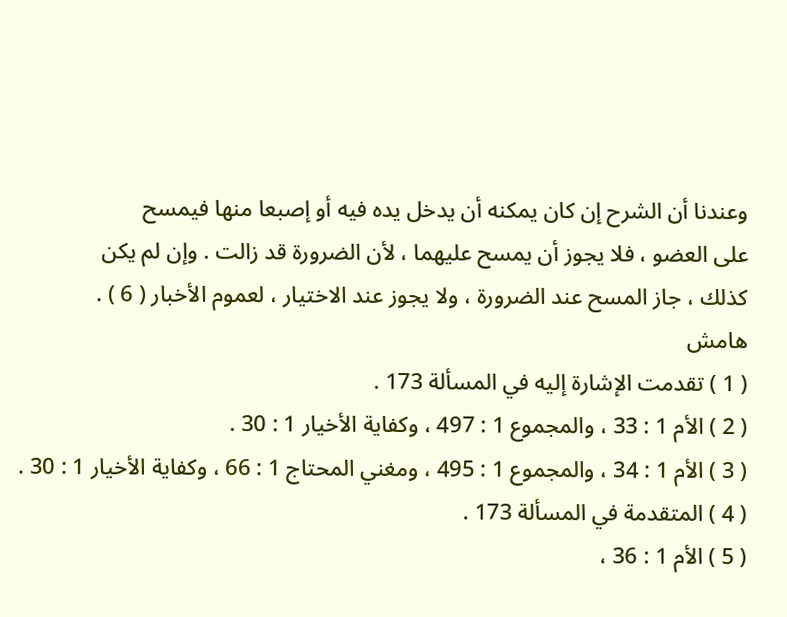وعندنا أن الشرح إن كان يمكنه أن يدخل يده فيه أو إصبعا منها فيمسح
على العضو ، فلا يجوز أن يمسح عليهما ، لأن الضرورة قد زالت . وإن لم يكن
كذلك ، جاز المسح عند الضرورة ، ولا يجوز عند الاختيار ، لعموم الأخبار ( 6 ) .
هامش
( 1 ) تقدمت الإشارة إليه في المسألة 173 .
( 2 ) الأم 1 : 33 ، والمجموع 1 : 497 ، وكفاية الأخيار 1 : 30 .
( 3 ) الأم 1 : 34 ، والمجموع 1 : 495 ، ومغني المحتاج 1 : 66 ، وكفاية الأخيار 1 : 30 .
( 4 ) المتقدمة في المسألة 173 .
( 5 ) الأم 1 : 36 ،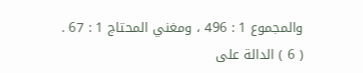والمجموع 1 : 496 ، ومغني المحتاج 1 : 67 .
( 6 ) الدالة على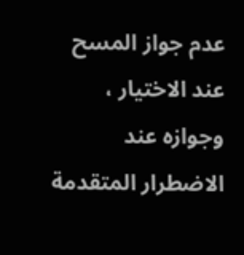عدم جواز المسح عند الاختيار ، وجوازه عند الاضطرار المتقدمة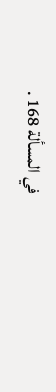في المسألة 168 .